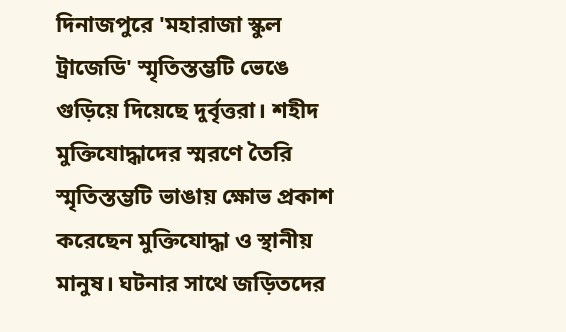দিনাজপুরে 'মহারাজা স্কুল ট্রাজেডি' স্মৃতিস্তম্ভটি ভেঙে গুড়িয়ে দিয়েছে দুর্বৃত্তরা। শহীদ মুক্তিযোদ্ধাদের স্মরণে তৈরি স্মৃতিস্তম্ভটি ভাঙায় ক্ষোভ প্রকাশ করেছেন মুক্তিযোদ্ধা ও স্থানীয় মানুষ। ঘটনার সাথে জড়িতদের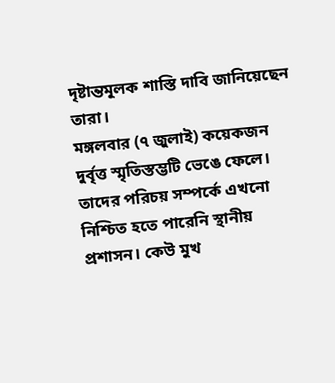দৃষ্টান্তমূলক শাস্তি দাবি জানিয়েছেন তারা।
মঙ্গলবার (৭ জুলাই) কয়েকজন দুর্বৃত্ত স্মৃতিস্তম্ভটি ভেঙে ফেলে। তাদের পরিচয় সম্পর্কে এখনো নিশ্চিত হতে পারেনি স্থানীয় প্রশাসন। কেউ মুখ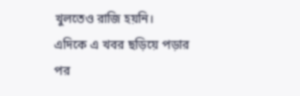খুলতেও রাজি হয়নি।
এদিকে এ খবর ছড়িয়ে পড়ার পর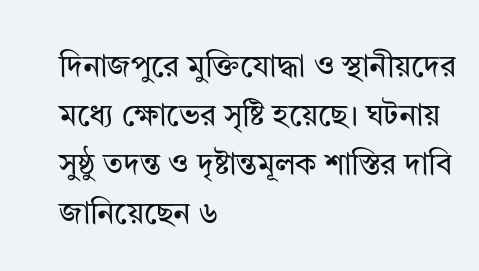দিনাজপুরে মুক্তিযোদ্ধা ও স্থানীয়দের মধ্যে ক্ষোভের সৃষ্টি হয়েছে। ঘটনায় সুষ্ঠু তদন্ত ও দৃষ্টান্তমূলক শাস্তির দাবি জানিয়েছেন ৬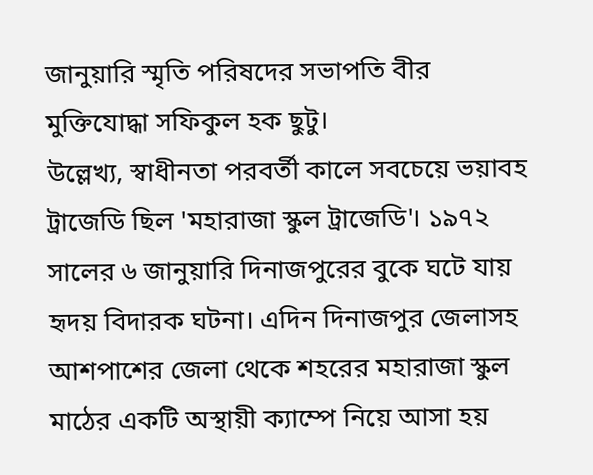জানুয়ারি স্মৃতি পরিষদের সভাপতি বীর মুক্তিযোদ্ধা সফিকুল হক ছুটু।
উল্লেখ্য, স্বাধীনতা পরবর্তী কালে সবচেয়ে ভয়াবহ ট্রাজেডি ছিল 'মহারাজা স্কুল ট্রাজেডি'। ১৯৭২ সালের ৬ জানুয়ারি দিনাজপুরের বুকে ঘটে যায় হৃদয় বিদারক ঘটনা। এদিন দিনাজপুর জেলাসহ আশপাশের জেলা থেকে শহরের মহারাজা স্কুল মাঠের একটি অস্থায়ী ক্যাম্পে নিয়ে আসা হয়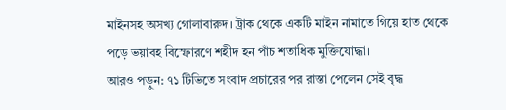মাইনসহ অসখ্য গোলাবারুদ। ট্রাক থেকে একটি মাইন নামাতে গিয়ে হাত থেকে পড়ে ভয়াবহ বিস্ফোরণে শহীদ হন পাঁচ শতাধিক মুক্তিযোদ্ধা।
আরও পড়ুন: ৭১ টিভিতে সংবাদ প্রচারের পর রাস্তা পেলেন সেই বৃদ্ধ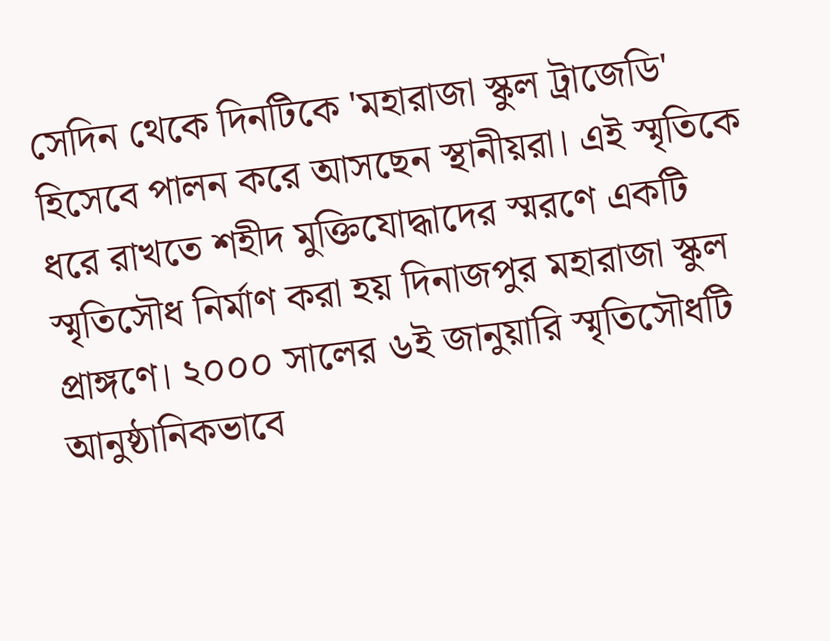সেদিন থেকে দিনটিকে 'মহারাজা স্কুল ট্রাজেডি' হিসেবে পালন করে আসছেন স্থানীয়রা। এই স্মৃতিকে ধরে রাখতে শহীদ মুক্তিযোদ্ধাদের স্মরণে একটি স্মৃতিসৌধ নির্মাণ করা হয় দিনাজপুর মহারাজা স্কুল প্রাঙ্গণে। ২০০০ সালের ৬ই জানুয়ারি স্মৃতিসৌধটি আনুষ্ঠানিকভাবে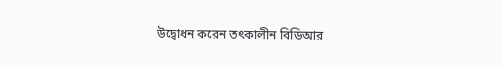উদ্বোধন করেন তৎকালীন বিডিআর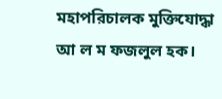মহাপরিচালক মুক্তিযোদ্ধা আ ল ম ফজলুল হক।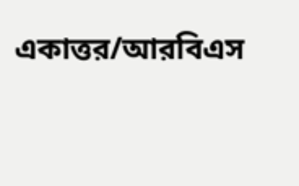একাত্তর/আরবিএস